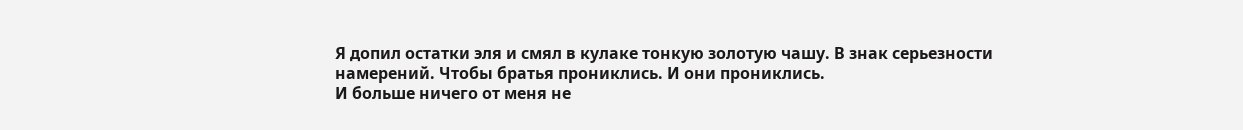Я допил остатки эля и смял в кулаке тонкую золотую чашу. В знак серьезности намерений. Чтобы братья прониклись. И они прониклись.
И больше ничего от меня не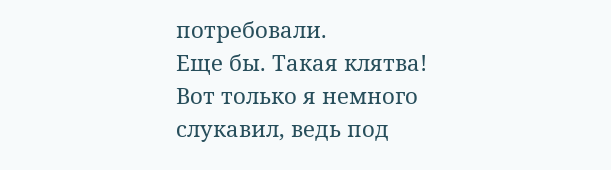потребовали.
Еще бы. Такая клятва!
Вот только я немного слукавил, ведь под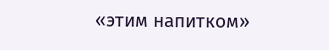«этим напитком»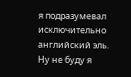я подразумевал исключительно английский эль. Ну не буду я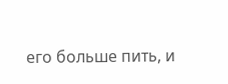его больше пить, и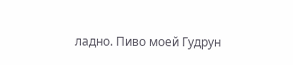ладно. Пиво моей Гудрун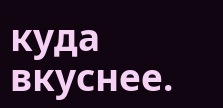куда вкуснее.